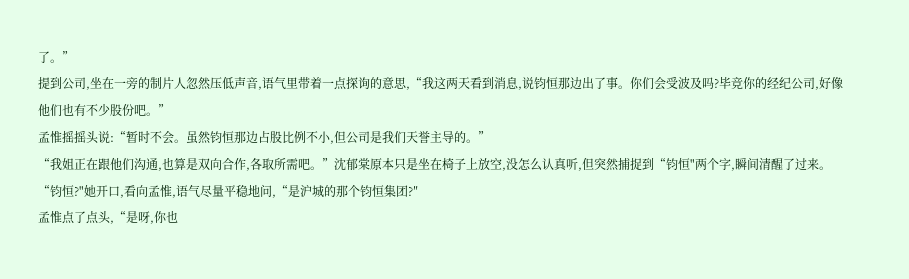了。”
提到公司,坐在一旁的制片人忽然压低声音,语气里带着一点探询的意思,“我这两天看到消息,说钧恒那边出了事。你们会受波及吗?毕竞你的经纪公司,好像他们也有不少股份吧。”
孟惟摇摇头说:“暂时不会。虽然钧恒那边占股比例不小,但公司是我们天誉主导的。”
“我姐正在跟他们沟通,也算是双向合作,各取所需吧。”沈郁棠原本只是坐在椅子上放空,没怎么认真听,但突然捕捉到“钧恒"两个字,瞬间清醒了过来。
“钧恒?"她开口,看向孟惟,语气尽量平稳地问,“是沪城的那个钧恒集团?″
孟惟点了点头,“是呀,你也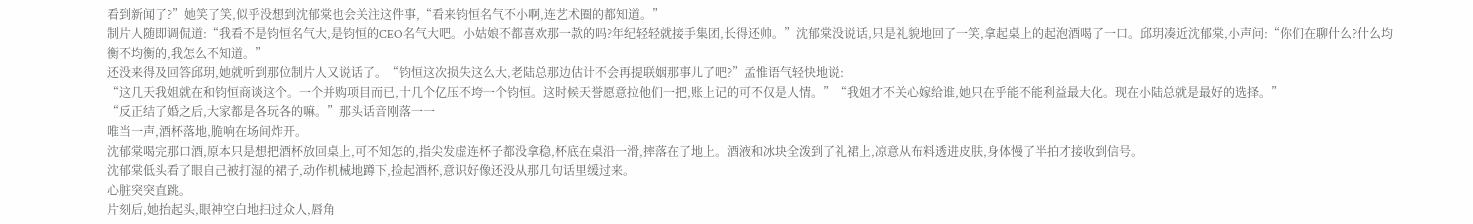看到新闻了?”她笑了笑,似乎没想到沈郁棠也会关注这件事,“看来钧恒名气不小啊,连艺术圈的都知道。”
制片人随即调侃道:“我看不是钧恒名气大,是钧恒的CEO名气大吧。小姑娘不都喜欢那一款的吗?年纪轻轻就接手集团,长得还帅。”沈郁棠没说话,只是礼貌地回了一笑,拿起桌上的起泡酒喝了一口。邱玥凑近沈郁棠,小声问:“你们在聊什么?什么均衡不均衡的,我怎么不知道。”
还没来得及回答邱玥,她就听到那位制片人又说话了。“钧恒这次损失这么大,老陆总那边估计不会再提联姻那事儿了吧?”孟惟语气轻快地说:
“这几天我姐就在和钧恒商谈这个。一个并购项目而已,十几个亿压不垮一个钧恒。这时候天誉愿意拉他们一把,账上记的可不仅是人情。”“我姐才不关心嫁给谁,她只在乎能不能利益最大化。现在小陆总就是最好的选择。”
“反正结了婚之后,大家都是各玩各的嘛。”那头话音刚落一一
唯当一声,酒杯落地,脆响在场间炸开。
沈郁棠喝完那口酒,原本只是想把酒杯放回桌上,可不知怎的,指尖发虚连杯子都没拿稳,杯底在桌沿一滑,摔落在了地上。酒液和冰块全泼到了礼裙上,凉意从布料透进皮肤,身体慢了半拍才接收到信号。
沈郁棠低头看了眼自己被打湿的裙子,动作机械地蹲下,捡起酒杯,意识好像还没从那几句话里缓过来。
心脏突突直跳。
片刻后,她抬起头,眼神空白地扫过众人,唇角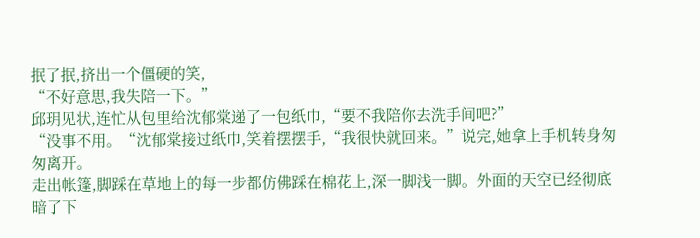抿了抿,挤出一个僵硬的笑,
“不好意思,我失陪一下。”
邱玥见状,连忙从包里给沈郁棠递了一包纸巾,“要不我陪你去洗手间吧?”
“没事不用。“沈郁棠接过纸巾,笑着摆摆手,“我很快就回来。”说完,她拿上手机转身匆匆离开。
走出帐篷,脚踩在草地上的每一步都仿佛踩在棉花上,深一脚浅一脚。外面的天空已经彻底暗了下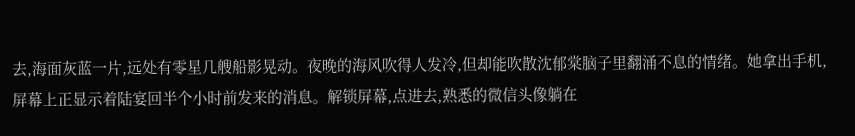去,海面灰蓝一片,远处有零星几艘船影晃动。夜晚的海风吹得人发冷,但却能吹散沈郁棠脑子里翻涌不息的情绪。她拿出手机,屏幕上正显示着陆宴回半个小时前发来的消息。解锁屏幕,点进去,熟悉的微信头像躺在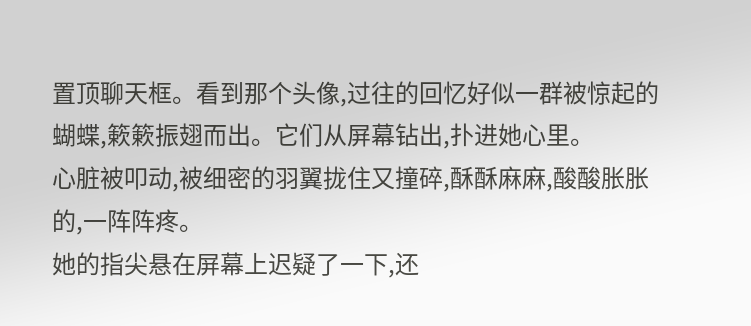置顶聊天框。看到那个头像,过往的回忆好似一群被惊起的蝴蝶,簌簌振翅而出。它们从屏幕钻出,扑进她心里。
心脏被叩动,被细密的羽翼拢住又撞碎,酥酥麻麻,酸酸胀胀的,一阵阵疼。
她的指尖悬在屏幕上迟疑了一下,还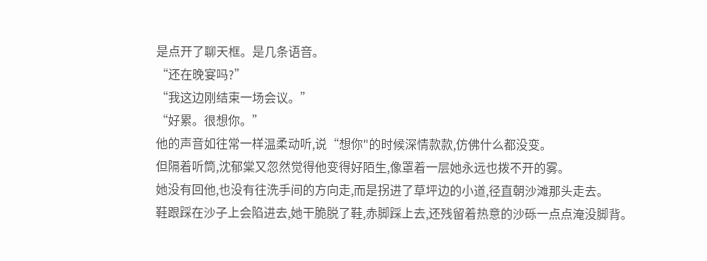是点开了聊天框。是几条语音。
“还在晚宴吗?”
“我这边刚结束一场会议。”
“好累。很想你。”
他的声音如往常一样温柔动听,说“想你"的时候深情款款,仿佛什么都没变。
但隔着听筒,沈郁棠又忽然觉得他变得好陌生,像罩着一层她永远也拨不开的雾。
她没有回他,也没有往洗手间的方向走,而是拐进了草坪边的小道,径直朝沙滩那头走去。
鞋跟踩在沙子上会陷进去,她干脆脱了鞋,赤脚踩上去,还残留着热意的沙砾一点点淹没脚背。